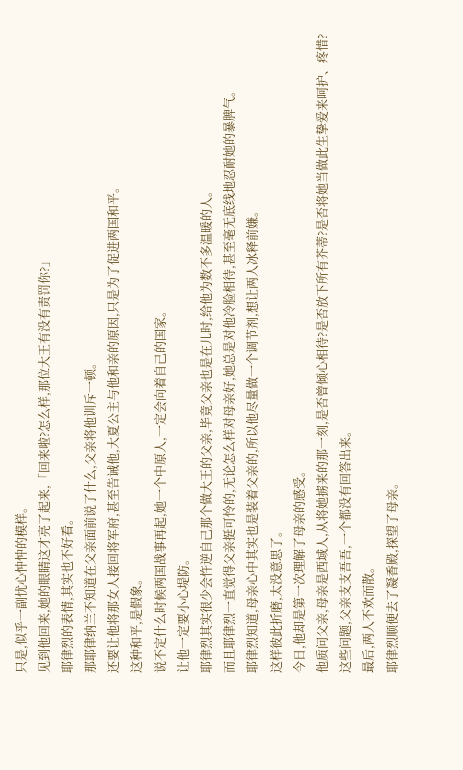只是,似乎一副忧心忡忡的模样。
见到他回来,她的眼睛这才亮了起来,「回来啦?怎么样,那位大王有没有责罚你?」
耶律烈的表情,其实也不好看。
那耶律纳兰不知道在父亲面前说了什么,父亲将他训斥一顿。
还要让他将那女人接回将军府,甚至告诫他,大夏公主与他和亲的原因,只是为了促进两国和平。
这种和平,是假象。
说不定什么时候两国战事再起,她一个中原人,一定会向着自己的国家。
让他一定要小心堤防。
耶律烈其实很少会忤逆自己那个做大王的父亲,毕竟父亲也是在儿时,给他为数不多温暖的人。
而且耶律烈一直觉得父亲挺可怜的,无论怎么样对母亲好,她总是对他冷脸相待,甚至毫无底线地忍耐她的暴脾气。
耶律烈知道,母亲心中其实也是装着父亲的,所以他尽量做一个调节剂,想让两人冰释前嫌。
这样彼此折磨,太没意思了。
今日,他却是第一次理解了母亲的感受。
他质问父亲,母亲是西域人,从将她掳来的那一刻,是否曾倾心相待?是否放下所有芥蒂?是否将她当做此生挚爱来呵护、疼惜?
这些问题,父亲支支吾吾,一个都没有回答出来。
最后,两人不欢而散。
耶律烈顺便去了凝香殿,探望了母亲。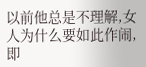以前他总是不理解,女人为什么要如此作闹,即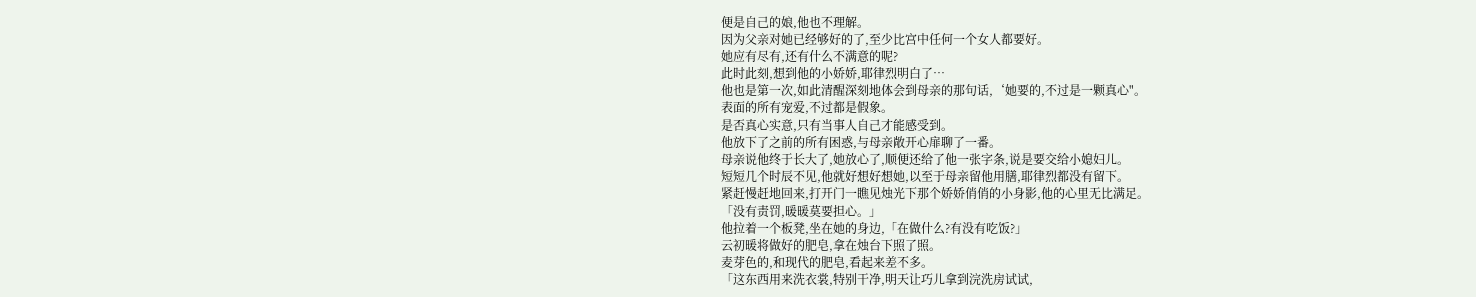便是自己的娘,他也不理解。
因为父亲对她已经够好的了,至少比宫中任何一个女人都要好。
她应有尽有,还有什么不满意的呢?
此时此刻,想到他的小娇娇,耶律烈明白了…
他也是第一次,如此清醒深刻地体会到母亲的那句话,‘她要的,不过是一颗真心"。
表面的所有宠爱,不过都是假象。
是否真心实意,只有当事人自己才能感受到。
他放下了之前的所有困惑,与母亲敞开心扉聊了一番。
母亲说他终于长大了,她放心了,顺便还给了他一张字条,说是要交给小媳妇儿。
短短几个时辰不见,他就好想好想她,以至于母亲留他用膳,耶律烈都没有留下。
紧赶慢赶地回来,打开门一瞧见烛光下那个娇娇俏俏的小身影,他的心里无比满足。
「没有责罚,暖暖莫要担心。」
他拉着一个板凳,坐在她的身边,「在做什么?有没有吃饭?」
云初暖将做好的肥皂,拿在烛台下照了照。
麦芽色的,和现代的肥皂,看起来差不多。
「这东西用来洗衣裳,特别干净,明天让巧儿拿到浣洗房试试,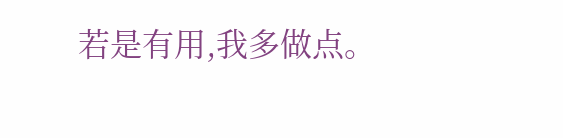若是有用,我多做点。